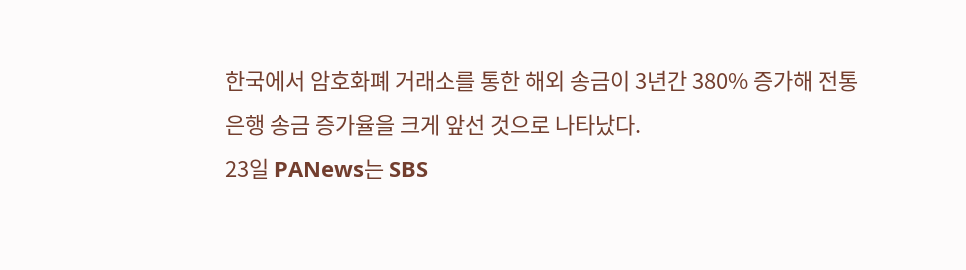한국에서 암호화폐 거래소를 통한 해외 송금이 3년간 380% 증가해 전통 은행 송금 증가율을 크게 앞선 것으로 나타났다.
23일 PANews는 SBS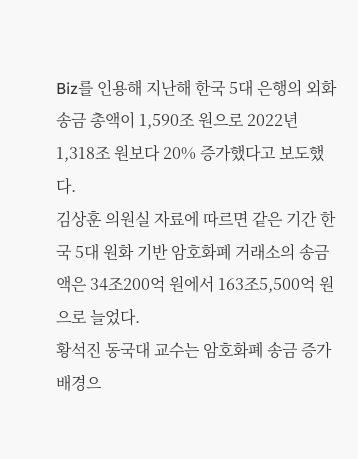Biz를 인용해 지난해 한국 5대 은행의 외화 송금 총액이 1,590조 원으로 2022년 1,318조 원보다 20% 증가했다고 보도했다.
김상훈 의원실 자료에 따르면 같은 기간 한국 5대 원화 기반 암호화폐 거래소의 송금액은 34조200억 원에서 163조5,500억 원으로 늘었다.
황석진 동국대 교수는 암호화폐 송금 증가 배경으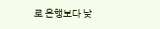로 은행보다 낮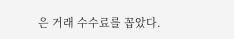은 거래 수수료를 꼽았다.